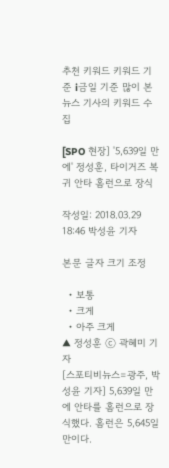추천 키워드 키워드 기준 i금일 기준 많이 본
뉴스 기사의 키워드 수집

[SPO 현장] '5,639일 만에' 정성훈, 타이거즈 복귀 안타 홈런으로 장식

작성일: 2018.03.29 18:46 박성윤 기자

본문 글자 크기 조정

  • 보통
  • 크게
  • 아주 크게
▲ 정성훈 ⓒ 곽혜미 기자
[스포티비뉴스=광주, 박성윤 기자] 5,639일 만에 안타를 홈런으로 장식했다. 홈런은 5,645일 만이다.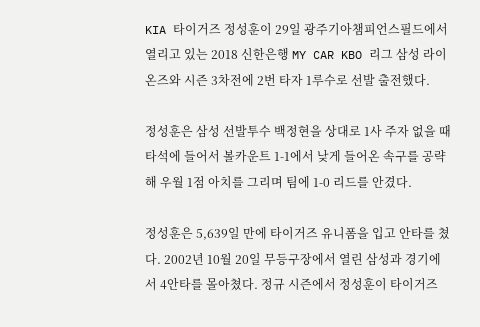KIA 타이거즈 정성훈이 29일 광주기아챔피언스필드에서 열리고 있는 2018 신한은행 MY CAR KBO 리그 삼성 라이온즈와 시즌 3차전에 2번 타자 1루수로 선발 출전했다.

정성훈은 삼성 선발투수 백정현을 상대로 1사 주자 없을 때 타석에 들어서 볼카운트 1-1에서 낮게 들어온 속구를 공략해 우월 1점 아치를 그리며 팀에 1-0 리드를 안겼다.

정성훈은 5,639일 만에 타이거즈 유니폼을 입고 안타를 쳤다. 2002년 10월 20일 무등구장에서 열린 삼성과 경기에서 4안타를 몰아쳤다. 정규 시즌에서 정성훈이 타이거즈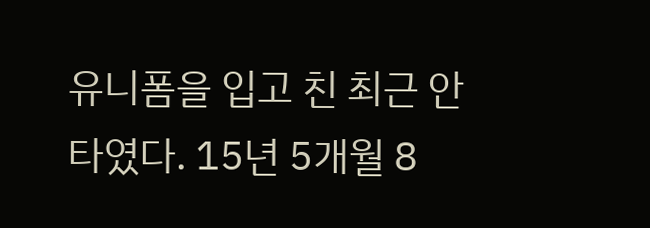유니폼을 입고 친 최근 안타였다. 15년 5개월 8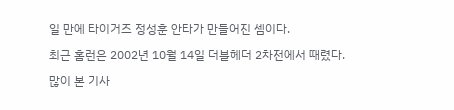일 만에 타이거즈 정성훈 안타가 만들어진 셈이다.

최근 홈런은 2002년 10월 14일 더블헤더 2차전에서 때렸다.

많이 본 기사